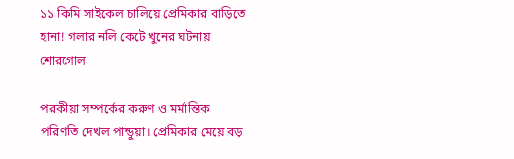১১ কিমি সাইকেল চালিয়ে প্রেমিকার বাড়িতে হানা! গলার নলি কেটে খুনের ঘটনায় শোরগোল

পরকীয়া সম্পর্কের করুণ ও মর্মান্তিক পরিণতি দেখল পান্ডুয়া। প্রেমিকার মেয়ে বড়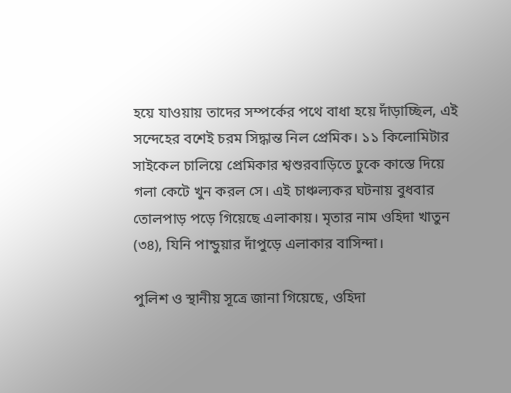হয়ে যাওয়ায় তাদের সম্পর্কের পথে বাধা হয়ে দাঁড়াচ্ছিল, এই সন্দেহের বশেই চরম সিদ্ধান্ত নিল প্রেমিক। ১১ কিলোমিটার সাইকেল চালিয়ে প্রেমিকার শ্বশুরবাড়িতে ঢুকে কাস্তে দিয়ে গলা কেটে খুন করল সে। এই চাঞ্চল্যকর ঘটনায় বুধবার তোলপাড় পড়ে গিয়েছে এলাকায়। মৃতার নাম ওহিদা খাতুন (৩৪), যিনি পান্ডুয়ার দাঁপুড়ে এলাকার বাসিন্দা।

পুলিশ ও স্থানীয় সূত্রে জানা গিয়েছে, ওহিদা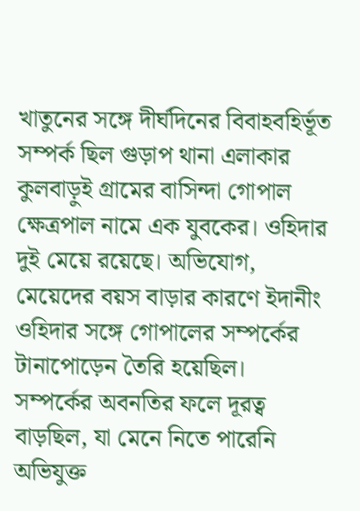খাতুনের সঙ্গে দীর্ঘদিনের বিবাহবহির্ভূত সম্পর্ক ছিল গুড়াপ থানা এলাকার কুলবাড়ুই গ্রামের বাসিন্দা গোপাল ক্ষেত্রপাল নামে এক যুবকের। ওহিদার দুই মেয়ে রয়েছে। অভিযোগ, মেয়েদের বয়স বাড়ার কারণে ইদানীং ওহিদার সঙ্গে গোপালের সম্পর্কের টানাপোড়েন তৈরি হয়েছিল। সম্পর্কের অবনতির ফলে দূরত্ব বাড়ছিল, যা মেনে নিতে পারেনি অভিযুক্ত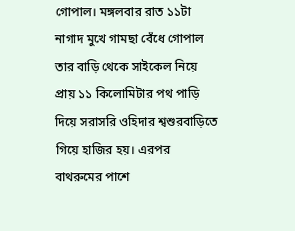গোপাল। মঙ্গলবার রাত ১১টা নাগাদ মুখে গামছা বেঁধে গোপাল তার বাড়ি থেকে সাইকেল নিয়ে প্রায় ১১ কিলোমিটার পথ পাড়ি দিয়ে সরাসরি ওহিদার শ্বশুরবাড়িতে গিয়ে হাজির হয়। এরপর বাথরুমের পাশে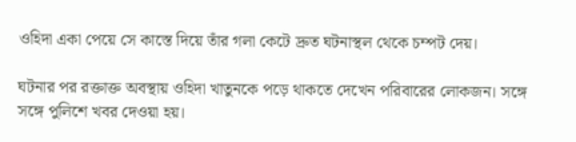ওহিদা একা পেয়ে সে কাস্তে দিয়ে তাঁর গলা কেটে দ্রুত ঘটনাস্থল থেকে চম্পট দেয়।

ঘটনার পর রক্তাক্ত অবস্থায় ওহিদা খাতুনকে পড়ে থাকতে দেখেন পরিবারের লোকজন। সঙ্গে সঙ্গে পুলিশে খবর দেওয়া হয়।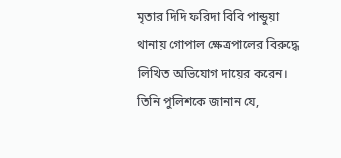মৃতার দিদি ফরিদা বিবি পান্ডুয়া থানায় গোপাল ক্ষেত্রপালের বিরুদ্ধে লিখিত অভিযোগ দায়ের করেন। তিনি পুলিশকে জানান যে,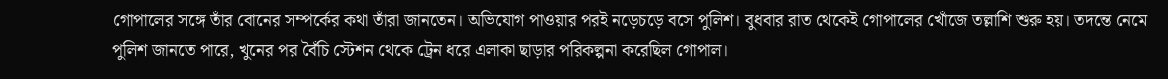গোপালের সঙ্গে তাঁর বোনের সম্পর্কের কথা তাঁরা জানতেন। অভিযোগ পাওয়ার পরই নড়েচড়ে বসে পুলিশ। বুধবার রাত থেকেই গোপালের খোঁজে তল্লাশি শুরু হয়। তদন্তে নেমে পুলিশ জানতে পারে, খুনের পর বৈঁচি স্টেশন থেকে ট্রেন ধরে এলাকা ছাড়ার পরিকল্পনা করেছিল গোপাল।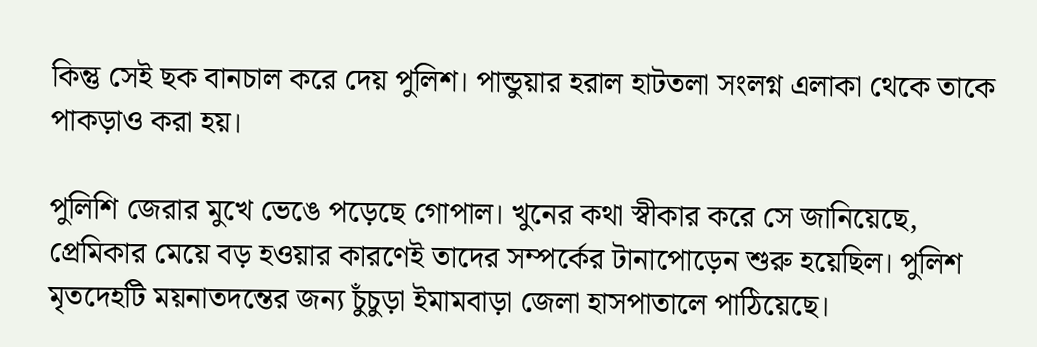কিন্তু সেই ছক বানচাল করে দেয় পুলিশ। পান্ডুয়ার হরাল হাটতলা সংলগ্ন এলাকা থেকে তাকে পাকড়াও করা হয়।

পুলিশি জেরার মুখে ভেঙে পড়েছে গোপাল। খুনের কথা স্বীকার করে সে জানিয়েছে, প্রেমিকার মেয়ে বড় হওয়ার কারণেই তাদের সম্পর্কের টানাপোড়েন শুরু হয়েছিল। পুলিশ মৃতদেহটি ময়নাতদন্তের জন্য চুঁচুড়া ইমামবাড়া জেলা হাসপাতালে পাঠিয়েছে।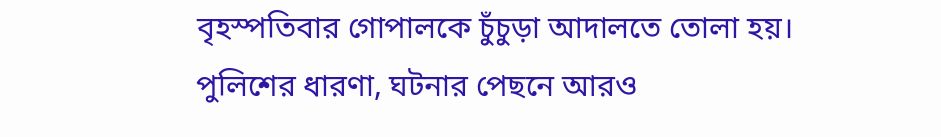বৃহস্পতিবার গোপালকে চুঁচুড়া আদালতে তোলা হয়। পুলিশের ধারণা, ঘটনার পেছনে আরও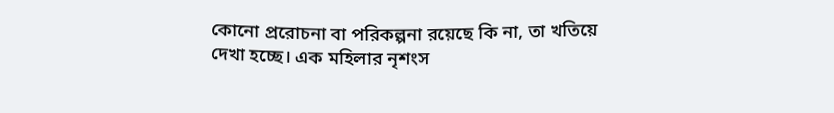কোনো প্ররোচনা বা পরিকল্পনা রয়েছে কি না, তা খতিয়ে দেখা হচ্ছে। এক মহিলার নৃশংস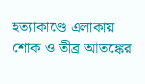হত্যাকাণ্ডে এলাকায় শোক ও তীব্র আতঙ্কের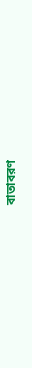বাতাবরণ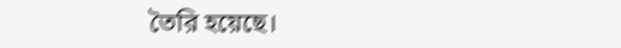তৈরি হয়েছে।